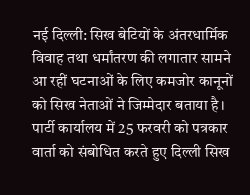नई दिल्ली: सिख बेटियों के अंतरधार्मिक विवाह तथा धर्मांतरण की लगातार सामने आ रहीं घटनाओं के लिए कमजोर कानूनों को सिख नेताओं ने जिम्मेदार बताया है।
पार्टी कार्यालय में 25 फरवरी को पत्रकार वार्ता को संबोधित करते हुए दिल्ली सिख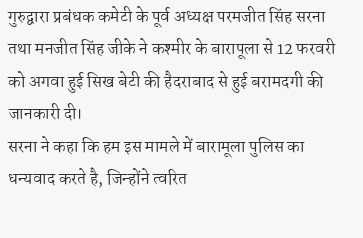गुरुद्वारा प्रबंधक कमेटी के पूर्व अध्यक्ष परमजीत सिंह सरना तथा मनजीत सिंह जीके ने कश्मीर के बारापूला से 12 फरवरी को अगवा हुई सिख बेटी की हैदराबाद से हुई बरामदगी की जानकारी दी।
सरना ने कहा कि हम इस मामले में बारामूला पुलिस का धन्यवाद करते है, जिन्होंने त्वरित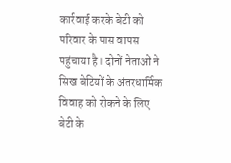कार्रवाई करके बेटी को परिवार के पास वापस पहुंचाया है। दोनों नेताओं ने सिख बेटियों के अंतरधार्मिक विवाह को रोकने के लिए बेटी के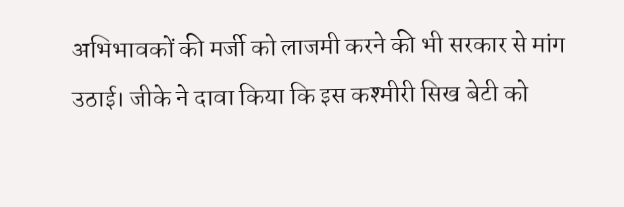अभिभावकों की मर्जी को लाजमी करने की भी सरकार से मांग उठाई। जीके ने दावा किया कि इस कश्मीरी सिख बेटी को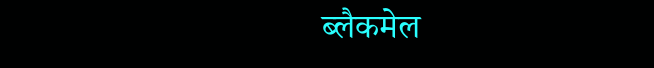ब्लैकमेल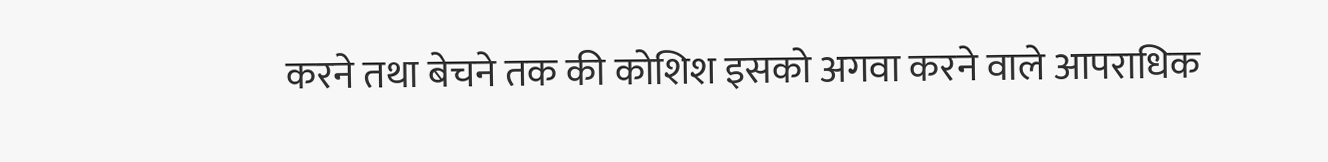करने तथा बेचने तक की कोशिश इसको अगवा करने वाले आपराधिक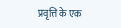प्रवृत्ति के एक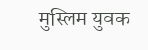मुस्लिम युवक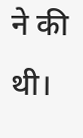ने की थी।